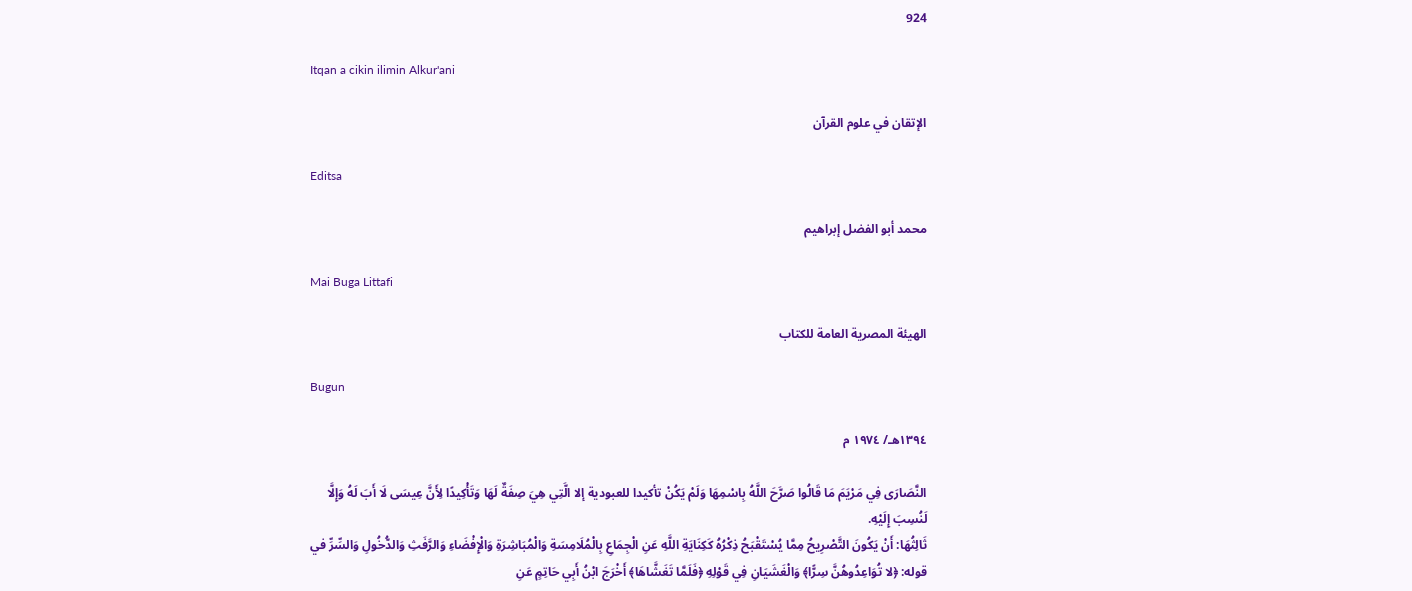924

Itqan a cikin ilimin Alkur'ani

الإتقان في علوم القرآن

Editsa

محمد أبو الفضل إبراهيم

Mai Buga Littafi

الهيئة المصرية العامة للكتاب

Bugun

١٣٩٤هـ/ ١٩٧٤ م

النَّصَارَى فِي مَرْيَمَ مَا قَالُوا صَرَّحَ اللَّهُ بِاسْمِهَا وَلَمْ يَكُنْ تأكيدا للعبودية إلا الَّتِي هِيَ صِفَةٌ لَهَا وَتَأْكِيدًا لِأَنَّ عِيسَى لَا أَبَ لَهُ وَإِلَّا لَنُسِبَ إِلَيْهِ.
ثَالِثُهَا: أَنْ يَكُونَ التَّصْرِيحُ مِمَّا يُسْتَقْبَحُ ذِكْرُهُ كَكِنَايَةِ اللَّهِ عَنِ الْجِمَاعِ بِالْمُلَامِسَةِ وَالْمُبَاشِرَةِ وَالْإِفْضَاءِ وَالرَّفَثِ وَالدُّخُولِ وَالسِّرِّ في قوله: ﴿لا تُوَاعِدُوهُنَّ سِرًّا﴾ وَالْغَشَيَانِ فِي قَوْلِهِ ﴿فَلَمَّا تَغَشَّاهَا﴾ أَخْرَجَ ابْنُ أَبِي حَاتِمٍ عَنِ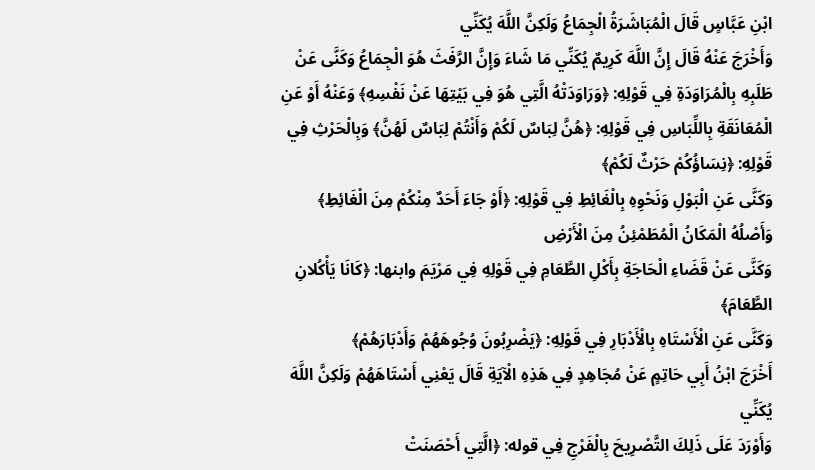ابْنِ عَبَّاسٍ قَالَ الْمُبَاشَرَةُ الْجِمَاعُ وَلَكِنَّ اللَّهَ يُكَنِّي
وَأَخْرَجَ عَنْهُ قَالَ إِنَّ اللَّهَ كَرِيمٌ يُكَنِّي مَا شَاءَ وَإِنَّ الرَّفَثَ هُوَ الْجِمَاعُ وَكَنَّى عَنْ طَلَبِهِ بِالْمُرَاوَدَةِ فِي قَوْلِهِ: ﴿وَرَاوَدَتْهُ الَّتِي هُوَ فِي بَيْتِهَا عَنْ نَفْسِهِ﴾ وَعَنْهُ أَوْ عَنِ الْمُعَانَقَةِ بِاللِّبَاسِ فِي قَوْلِهِ: ﴿هُنَّ لِبَاسٌ لَكُمْ وَأَنْتُمْ لِبَاسٌ لَهُنَّ﴾ وَبِالْحَرْثِ فِي قَوْلِهِ: ﴿نِسَاؤُكُمْ حَرْثٌ لَكُمْ﴾
وَكَنَّى عَنِ الْبَوْلِ وَنَحْوِهِ بِالْغَائِطِ فِي قَوْلِهِ: ﴿أَوْ جَاءَ أَحَدٌ مِنْكُمْ مِنَ الْغَائِطِ﴾ وَأَصْلُهُ الْمَكَانُ الْمُطَمْئِنُ مِنَ الْأَرْضِ
وَكَنَّى عَنْ قَضَاءِ الْحَاجَةِ بِأَكْلِ الطَّعَامِ فِي قَوْلِهِ فِي مَرْيَمَ وابنها: ﴿كَانَا يَأْكُلانِ الطَّعَامَ﴾
وَكَنَّى عَنِ الْأَسْتَاهِ بِالْأَدْبَارِ فِي قَوْلِهِ: ﴿يَضْرِبُونَ وُجُوهَهُمْ وَأَدْبَارَهُمْ﴾
أَخْرَجَ ابْنُ أَبِي حَاتِمٍ عَنْ مُجَاهِدٍ فِي هَذِهِ الْآيَةِ قَالَ يَعْنِي أَسْتَاهَهُمْ وَلَكِنَّ اللَّهَ يُكَنِّي
وَأَوْرَدَ عَلَى ذَلِكَ التَّصْرِيحَ بِالْفَرْجِ فِي قوله: ﴿الَّتِي أَحْصَنَتْ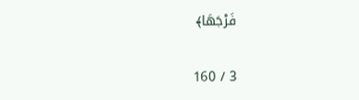فَرْجَهَا﴾

3 / 160